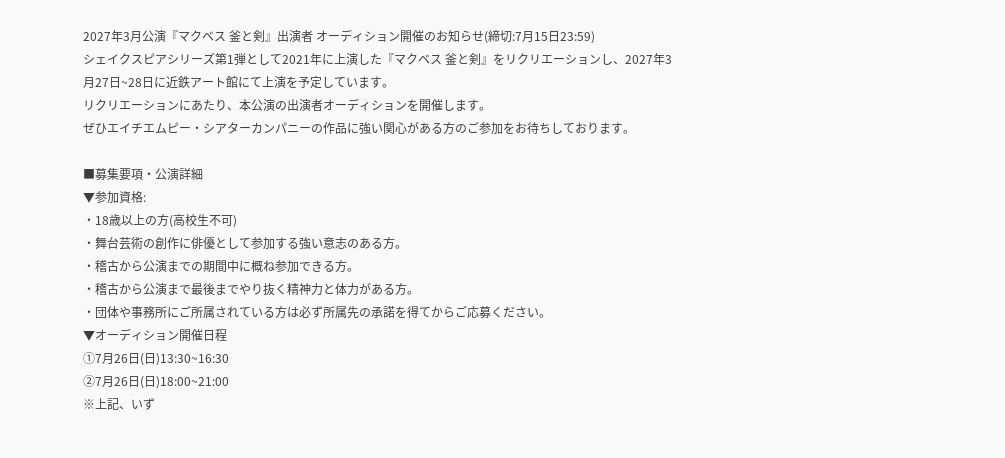2027年3月公演『マクベス 釜と剣』出演者 オーディション開催のお知らせ(締切:7月15日23:59)
シェイクスピアシリーズ第1弾として2021年に上演した『マクベス 釜と剣』をリクリエーションし、2027年3月27日~28日に近鉄アート館にて上演を予定しています。
リクリエーションにあたり、本公演の出演者オーディションを開催します。
ぜひエイチエムピー・シアターカンパニーの作品に強い関心がある方のご参加をお待ちしております。

■募集要項・公演詳細
▼参加資格:
・18歳以上の方(高校生不可)
・舞台芸術の創作に俳優として参加する強い意志のある方。
・稽古から公演までの期間中に概ね参加できる方。
・稽古から公演まで最後までやり抜く精神力と体力がある方。
・団体や事務所にご所属されている方は必ず所属先の承諾を得てからご応募ください。
▼オーディション開催日程
①7月26日(日)13:30~16:30
②7月26日(日)18:00~21:00
※上記、いず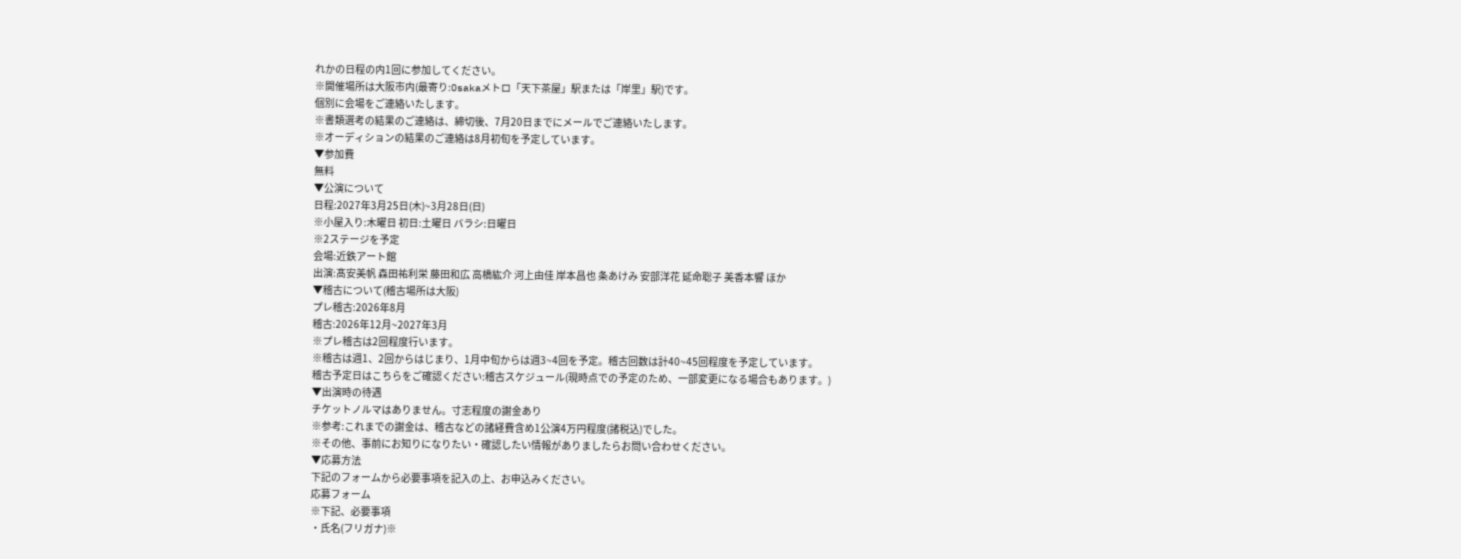れかの日程の内1回に参加してください。
※開催場所は大阪市内(最寄り:Osakaメトロ「天下茶屋」駅または「岸里」駅)です。
個別に会場をご連絡いたします。
※書類選考の結果のご連絡は、締切後、7月20日までにメールでご連絡いたします。
※オーディションの結果のご連絡は8月初旬を予定しています。
▼参加費
無料
▼公演について
日程:2027年3月25日(木)~3月28日(日)
※小屋入り:木曜日 初日:土曜日 バラシ:日曜日
※2ステージを予定
会場:近鉄アート館
出演:髙安美帆 森田祐利栄 藤田和広 高橋紘介 河上由佳 岸本昌也 条あけみ 安部洋花 延命聡子 美香本響 ほか
▼稽古について(稽古場所は大阪)
プレ稽古:2026年8月
稽古:2026年12月~2027年3月
※プレ稽古は2回程度行います。
※稽古は週1、2回からはじまり、1月中旬からは週3~4回を予定。稽古回数は計40~45回程度を予定しています。
稽古予定日はこちらをご確認ください:稽古スケジュール(現時点での予定のため、一部変更になる場合もあります。)
▼出演時の待遇
チケットノルマはありません。寸志程度の謝金あり
※参考:これまでの謝金は、稽古などの諸経費含め1公演4万円程度(諸税込)でした。
※その他、事前にお知りになりたい・確認したい情報がありましたらお問い合わせください。
▼応募方法
下記のフォームから必要事項を記入の上、お申込みください。
応募フォーム
※下記、必要事項
・氏名(フリガナ)※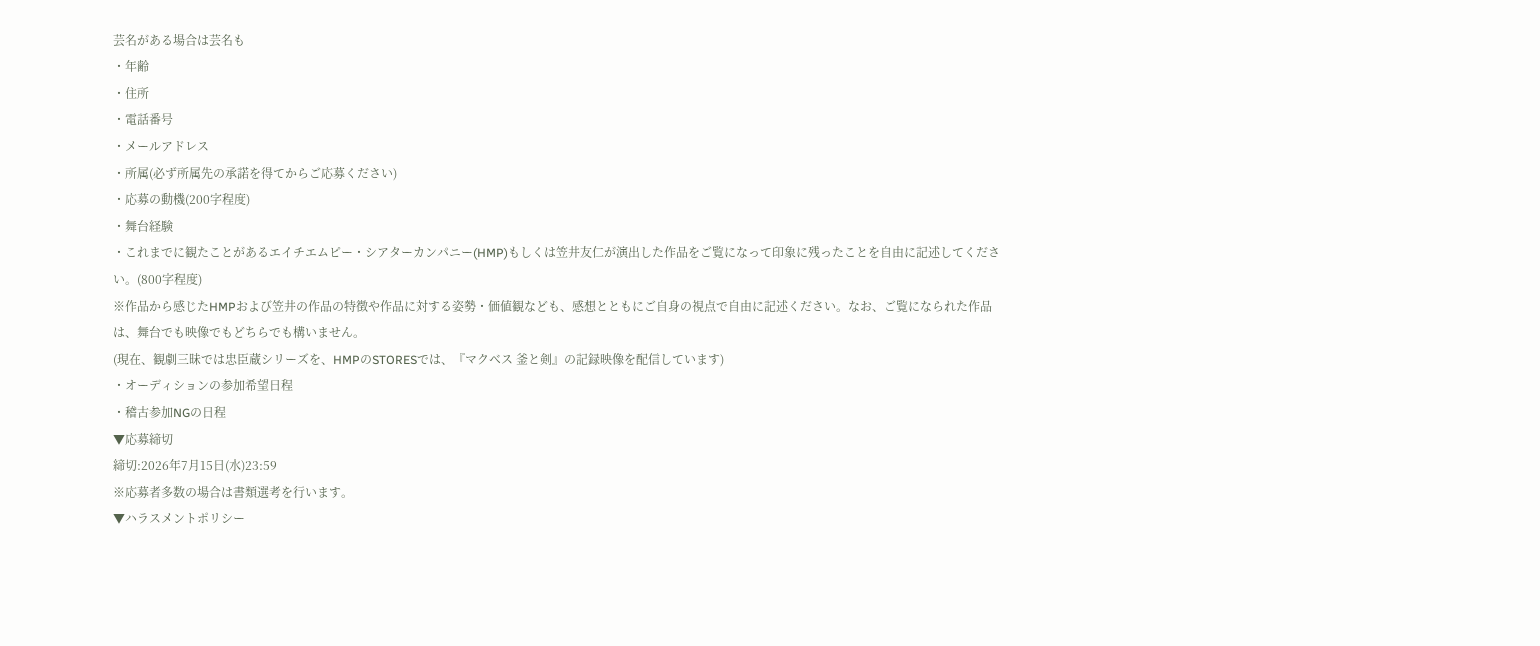芸名がある場合は芸名も
・年齢
・住所
・電話番号
・メールアドレス
・所属(必ず所属先の承諾を得てからご応募ください)
・応募の動機(200字程度)
・舞台経験
・これまでに観たことがあるエイチエムピー・シアターカンパニー(HMP)もしくは笠井友仁が演出した作品をご覧になって印象に残ったことを自由に記述してください。(800字程度)
※作品から感じたHMPおよび笠井の作品の特徴や作品に対する姿勢・価値観なども、感想とともにご自身の視点で自由に記述ください。なお、ご覧になられた作品は、舞台でも映像でもどちらでも構いません。
(現在、観劇三昧では忠臣蔵シリーズを、HMPのSTORESでは、『マクベス 釜と剣』の記録映像を配信しています)
・オーディションの参加希望日程
・稽古参加NGの日程
▼応募締切
締切:2026年7月15日(水)23:59
※応募者多数の場合は書類選考を行います。
▼ハラスメントポリシー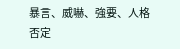暴言、威嚇、強要、人格否定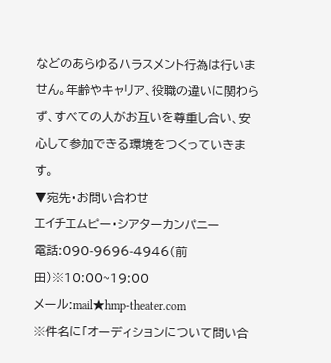などのあらゆるハラスメント行為は行いません。年齢やキャリア、役職の違いに関わらず、すべての人がお互いを尊重し合い、安心して参加できる環境をつくっていきます。
▼宛先・お問い合わせ
エイチエムピー・シアターカンパニー
電話:090-9696-4946(前田)※10:00~19:00
メール:mail★hmp-theater.com
※件名に「オーディションについて問い合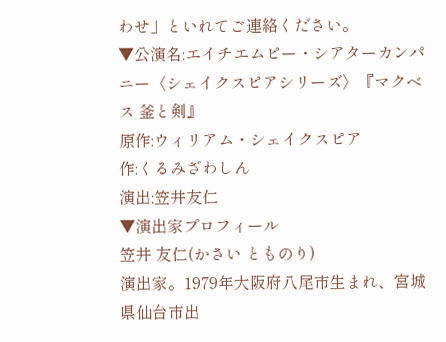わせ」といれてご連絡ください。
▼公演名:エイチエムピー・シアターカンパニー〈シェイクスピアシリーズ〉『マクベス 釜と剣』
原作:ウィリアム・シェイクスピア
作:くるみざわしん
演出:笠井友仁
▼演出家プロフィール
笠井 友仁(かさい とものり)
演出家。1979年大阪府八尾市生まれ、宮城県仙台市出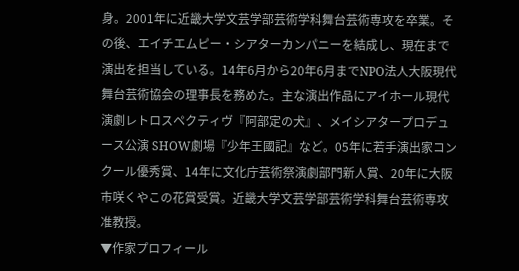身。2001年に近畿大学文芸学部芸術学科舞台芸術専攻を卒業。その後、エイチエムピー・シアターカンパニーを結成し、現在まで演出を担当している。14年6月から20年6月までNPO法人大阪現代舞台芸術協会の理事長を務めた。主な演出作品にアイホール現代演劇レトロスペクティヴ『阿部定の犬』、メイシアタープロデュース公演 SHOW劇場『少年王國記』など。05年に若手演出家コンクール優秀賞、14年に文化庁芸術祭演劇部門新人賞、20年に大阪市咲くやこの花賞受賞。近畿大学文芸学部芸術学科舞台芸術専攻准教授。
▼作家プロフィール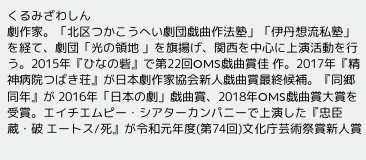くるみざわしん
劇作家。「北区つかこうへい劇団戯曲作法塾」「伊丹想流私塾」を経て、劇団「光の領地 」を旗揚げ、関西を中心に上演活動を行う。2015年『ひなの砦』で第22回OMS戯曲賞佳 作。2017年『精神病院つばき荘』が日本劇作家協会新人戯曲賞最終候補。『同郷同年』が 2016年「日本の劇」戯曲賞、2018年OMS戯曲賞大賞を受賞。エイチエムピー・シアターカンパニーで上演した『忠臣蔵・破 エートス/死』が令和元年度(第74回)文化庁芸術祭賞新人賞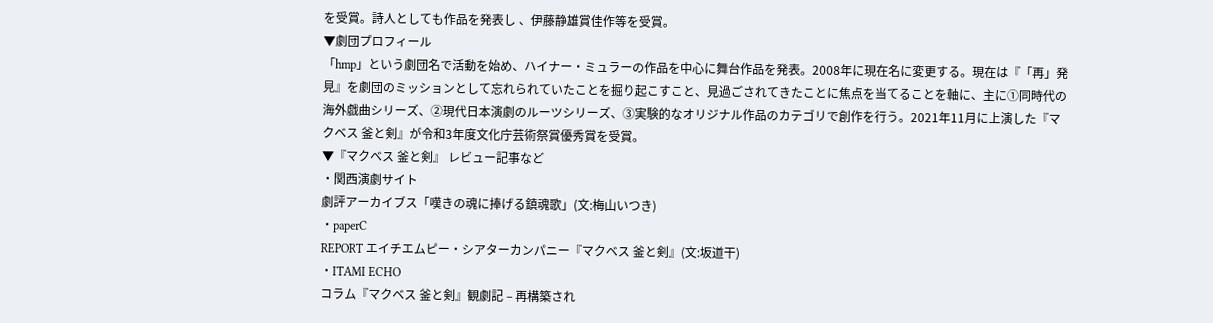を受賞。詩人としても作品を発表し 、伊藤静雄賞佳作等を受賞。
▼劇団プロフィール
「hmp」という劇団名で活動を始め、ハイナー・ミュラーの作品を中心に舞台作品を発表。2008年に現在名に変更する。現在は『「再」発見』を劇団のミッションとして忘れられていたことを掘り起こすこと、見過ごされてきたことに焦点を当てることを軸に、主に①同時代の海外戯曲シリーズ、②現代日本演劇のルーツシリーズ、③実験的なオリジナル作品のカテゴリで創作を行う。2021年11月に上演した『マクベス 釜と剣』が令和3年度文化庁芸術祭賞優秀賞を受賞。
▼『マクベス 釜と剣』 レビュー記事など
・関西演劇サイト
劇評アーカイブス「嘆きの魂に捧げる鎮魂歌」(文:梅山いつき)
・paperC
REPORT エイチエムピー・シアターカンパニー『マクベス 釜と剣』(文:坂道干)
・ITAMI ECHO
コラム『マクベス 釜と剣』観劇記 – 再構築され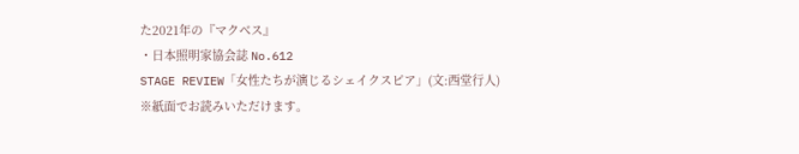た2021年の『マクベス』
・日本照明家協会誌 No.612
STAGE REVIEW「女性たちが演じるシェイクスピア」(文:西堂行人)
※紙面でお読みいただけます。